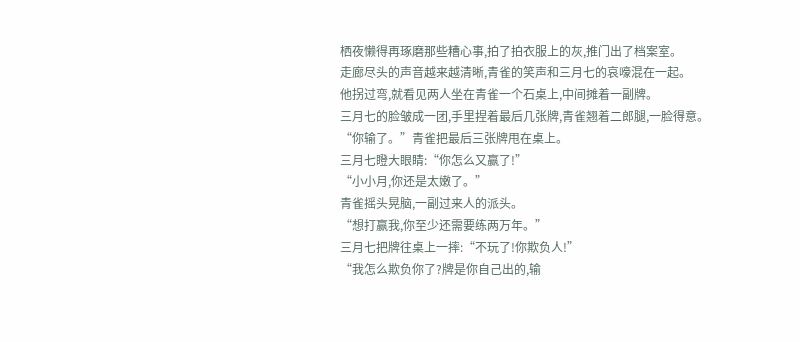栖夜懒得再琢磨那些糟心事,拍了拍衣服上的灰,推门出了档案室。
走廊尽头的声音越来越清晰,青雀的笑声和三月七的哀嚎混在一起。
他拐过弯,就看见两人坐在青雀一个石桌上,中间摊着一副牌。
三月七的脸皱成一团,手里捏着最后几张牌,青雀翘着二郎腿,一脸得意。
“你输了。”青雀把最后三张牌甩在桌上。
三月七瞪大眼睛:“你怎么又赢了!”
“小小月,你还是太嫩了。”
青雀摇头晃脑,一副过来人的派头。
“想打赢我,你至少还需要练两万年。”
三月七把牌往桌上一摔:“不玩了!你欺负人!”
“我怎么欺负你了?牌是你自己出的,输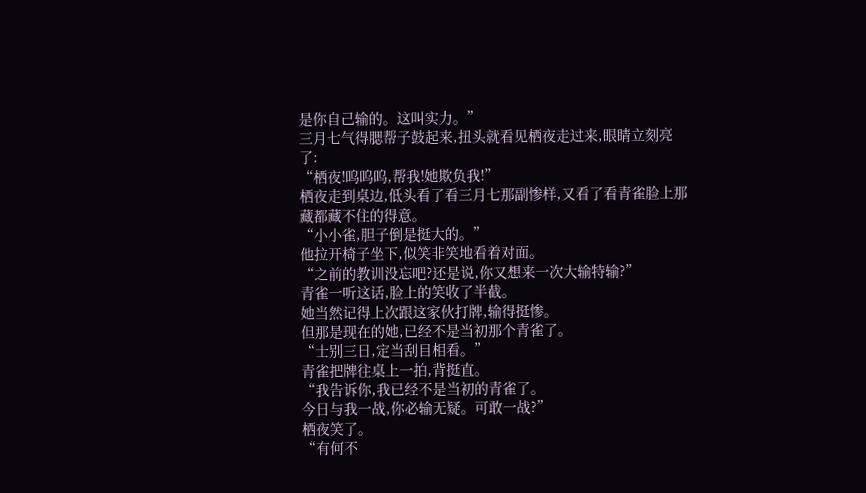是你自己输的。这叫实力。”
三月七气得腮帮子鼓起来,扭头就看见栖夜走过来,眼睛立刻亮了:
“栖夜!呜呜呜,帮我!她欺负我!”
栖夜走到桌边,低头看了看三月七那副惨样,又看了看青雀脸上那藏都藏不住的得意。
“小小雀,胆子倒是挺大的。”
他拉开椅子坐下,似笑非笑地看着对面。
“之前的教训没忘吧?还是说,你又想来一次大输特输?”
青雀一听这话,脸上的笑收了半截。
她当然记得上次跟这家伙打牌,输得挺惨。
但那是现在的她,已经不是当初那个青雀了。
“士别三日,定当刮目相看。”
青雀把牌往桌上一拍,背挺直。
“我告诉你,我已经不是当初的青雀了。
今日与我一战,你必输无疑。可敢一战?”
栖夜笑了。
“有何不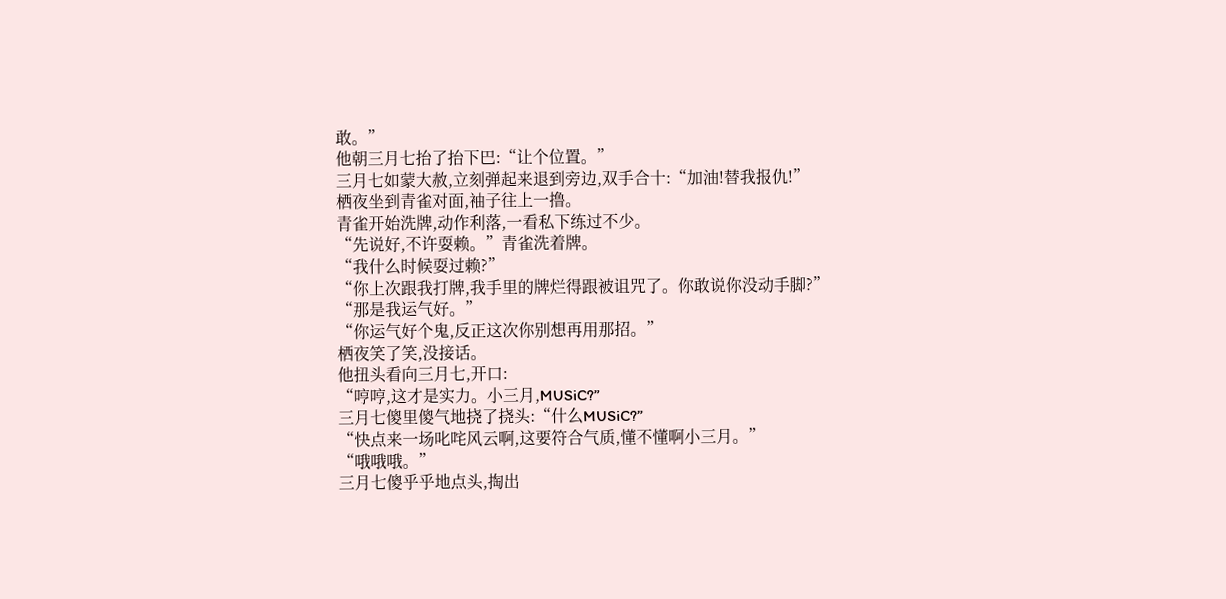敢。”
他朝三月七抬了抬下巴:“让个位置。”
三月七如蒙大赦,立刻弹起来退到旁边,双手合十:“加油!替我报仇!”
栖夜坐到青雀对面,袖子往上一撸。
青雀开始洗牌,动作利落,一看私下练过不少。
“先说好,不许耍赖。”青雀洗着牌。
“我什么时候耍过赖?”
“你上次跟我打牌,我手里的牌烂得跟被诅咒了。你敢说你没动手脚?”
“那是我运气好。”
“你运气好个鬼,反正这次你别想再用那招。”
栖夜笑了笑,没接话。
他扭头看向三月七,开口:
“哼哼,这才是实力。小三月,MUSiC?”
三月七傻里傻气地挠了挠头:“什么MUSiC?”
“快点来一场叱咤风云啊,这要符合气质,懂不懂啊小三月。”
“哦哦哦。”
三月七傻乎乎地点头,掏出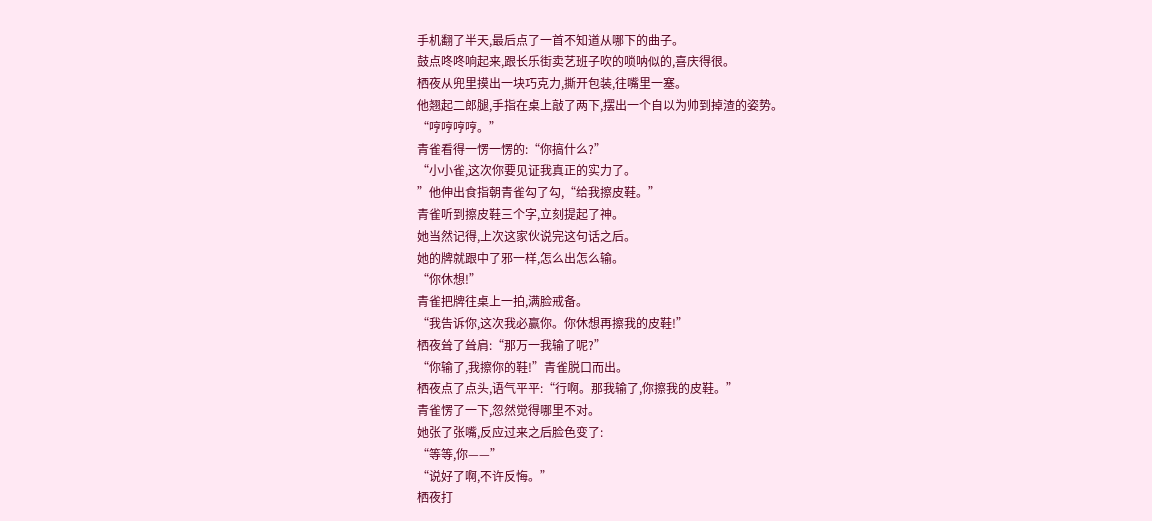手机翻了半天,最后点了一首不知道从哪下的曲子。
鼓点咚咚响起来,跟长乐街卖艺班子吹的唢呐似的,喜庆得很。
栖夜从兜里摸出一块巧克力,撕开包装,往嘴里一塞。
他翘起二郎腿,手指在桌上敲了两下,摆出一个自以为帅到掉渣的姿势。
“哼哼哼哼。”
青雀看得一愣一愣的:“你搞什么?”
“小小雀,这次你要见证我真正的实力了。
”他伸出食指朝青雀勾了勾,“给我擦皮鞋。”
青雀听到擦皮鞋三个字,立刻提起了神。
她当然记得,上次这家伙说完这句话之后。
她的牌就跟中了邪一样,怎么出怎么输。
“你休想!”
青雀把牌往桌上一拍,满脸戒备。
“我告诉你,这次我必赢你。你休想再擦我的皮鞋!”
栖夜耸了耸肩:“那万一我输了呢?”
“你输了,我擦你的鞋!”青雀脱口而出。
栖夜点了点头,语气平平:“行啊。那我输了,你擦我的皮鞋。”
青雀愣了一下,忽然觉得哪里不对。
她张了张嘴,反应过来之后脸色变了:
“等等,你——”
“说好了啊,不许反悔。”
栖夜打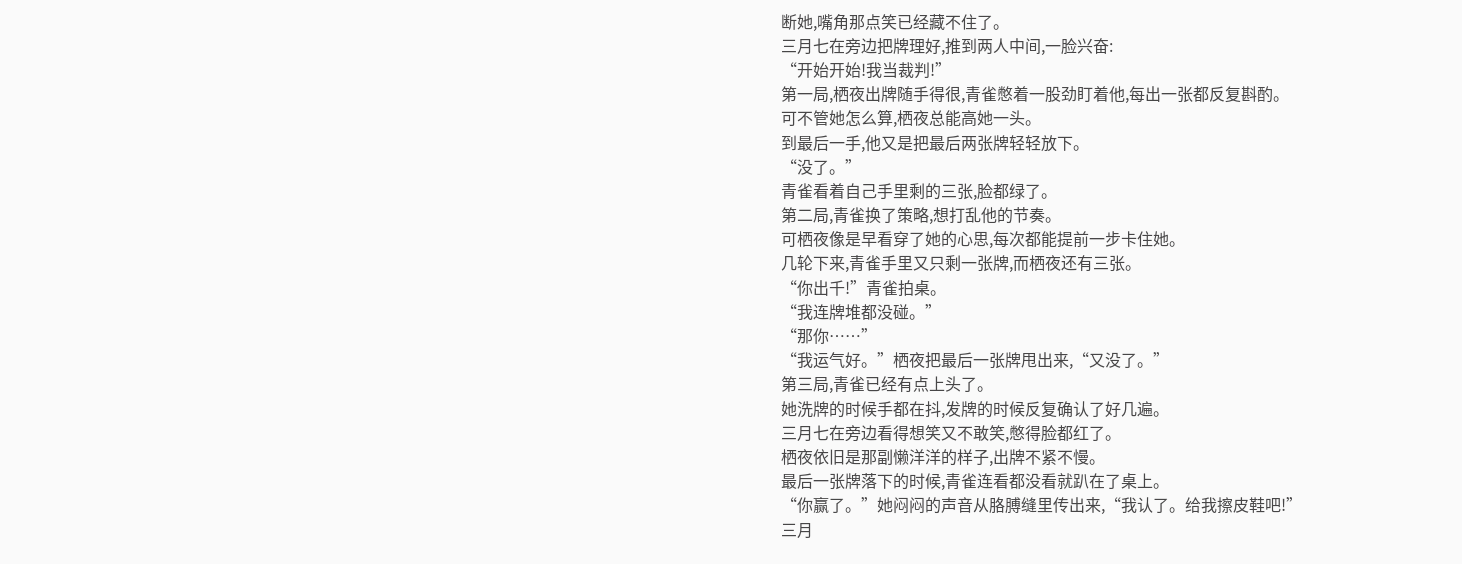断她,嘴角那点笑已经藏不住了。
三月七在旁边把牌理好,推到两人中间,一脸兴奋:
“开始开始!我当裁判!”
第一局,栖夜出牌随手得很,青雀憋着一股劲盯着他,每出一张都反复斟酌。
可不管她怎么算,栖夜总能高她一头。
到最后一手,他又是把最后两张牌轻轻放下。
“没了。”
青雀看着自己手里剩的三张,脸都绿了。
第二局,青雀换了策略,想打乱他的节奏。
可栖夜像是早看穿了她的心思,每次都能提前一步卡住她。
几轮下来,青雀手里又只剩一张牌,而栖夜还有三张。
“你出千!”青雀拍桌。
“我连牌堆都没碰。”
“那你……”
“我运气好。”栖夜把最后一张牌甩出来,“又没了。”
第三局,青雀已经有点上头了。
她洗牌的时候手都在抖,发牌的时候反复确认了好几遍。
三月七在旁边看得想笑又不敢笑,憋得脸都红了。
栖夜依旧是那副懒洋洋的样子,出牌不紧不慢。
最后一张牌落下的时候,青雀连看都没看就趴在了桌上。
“你赢了。”她闷闷的声音从胳膊缝里传出来,“我认了。给我擦皮鞋吧!”
三月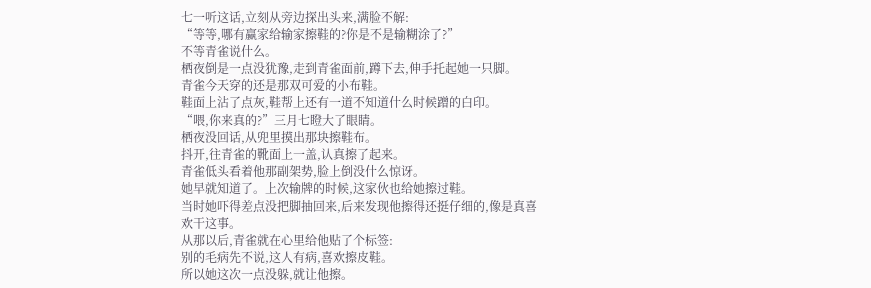七一听这话,立刻从旁边探出头来,满脸不解:
“等等,哪有赢家给输家擦鞋的?你是不是输糊涂了?”
不等青雀说什么。
栖夜倒是一点没犹豫,走到青雀面前,蹲下去,伸手托起她一只脚。
青雀今天穿的还是那双可爱的小布鞋。
鞋面上沾了点灰,鞋帮上还有一道不知道什么时候蹭的白印。
“喂,你来真的?”三月七瞪大了眼睛。
栖夜没回话,从兜里摸出那块擦鞋布。
抖开,往青雀的靴面上一盖,认真擦了起来。
青雀低头看着他那副架势,脸上倒没什么惊讶。
她早就知道了。上次输牌的时候,这家伙也给她擦过鞋。
当时她吓得差点没把脚抽回来,后来发现他擦得还挺仔细的,像是真喜欢干这事。
从那以后,青雀就在心里给他贴了个标签:
别的毛病先不说,这人有病,喜欢擦皮鞋。
所以她这次一点没躲,就让他擦。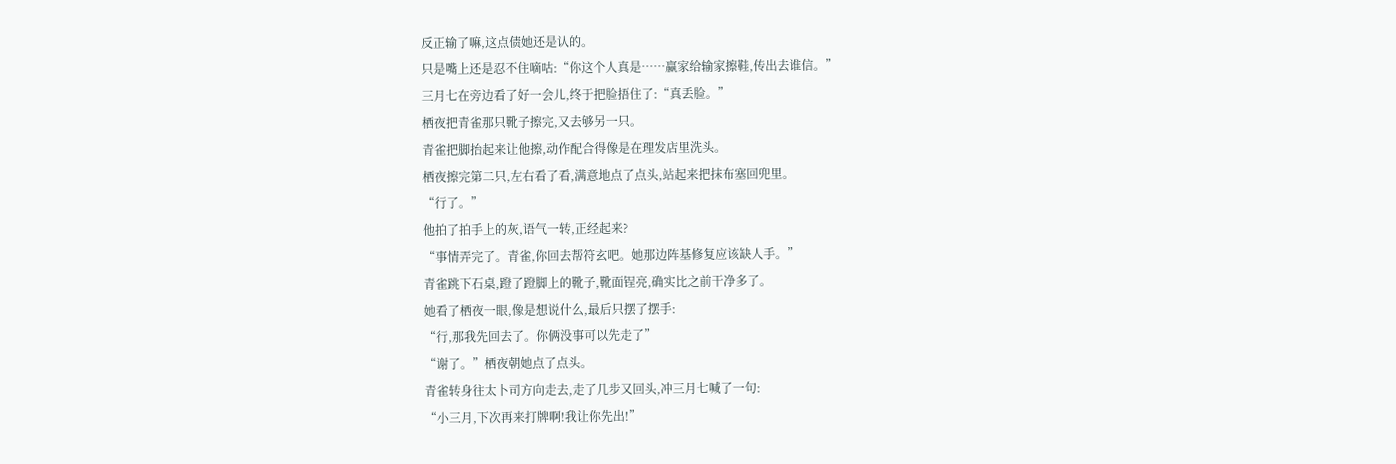反正输了嘛,这点债她还是认的。
只是嘴上还是忍不住嘀咕:“你这个人真是……赢家给输家擦鞋,传出去谁信。”
三月七在旁边看了好一会儿,终于把脸捂住了:“真丢脸。”
栖夜把青雀那只靴子擦完,又去够另一只。
青雀把脚抬起来让他擦,动作配合得像是在理发店里洗头。
栖夜擦完第二只,左右看了看,满意地点了点头,站起来把抹布塞回兜里。
“行了。”
他拍了拍手上的灰,语气一转,正经起来?
“事情弄完了。青雀,你回去帮符玄吧。她那边阵基修复应该缺人手。”
青雀跳下石桌,蹬了蹬脚上的靴子,靴面锃亮,确实比之前干净多了。
她看了栖夜一眼,像是想说什么,最后只摆了摆手:
“行,那我先回去了。你俩没事可以先走了”
“谢了。”栖夜朝她点了点头。
青雀转身往太卜司方向走去,走了几步又回头,冲三月七喊了一句:
“小三月,下次再来打牌啊!我让你先出!”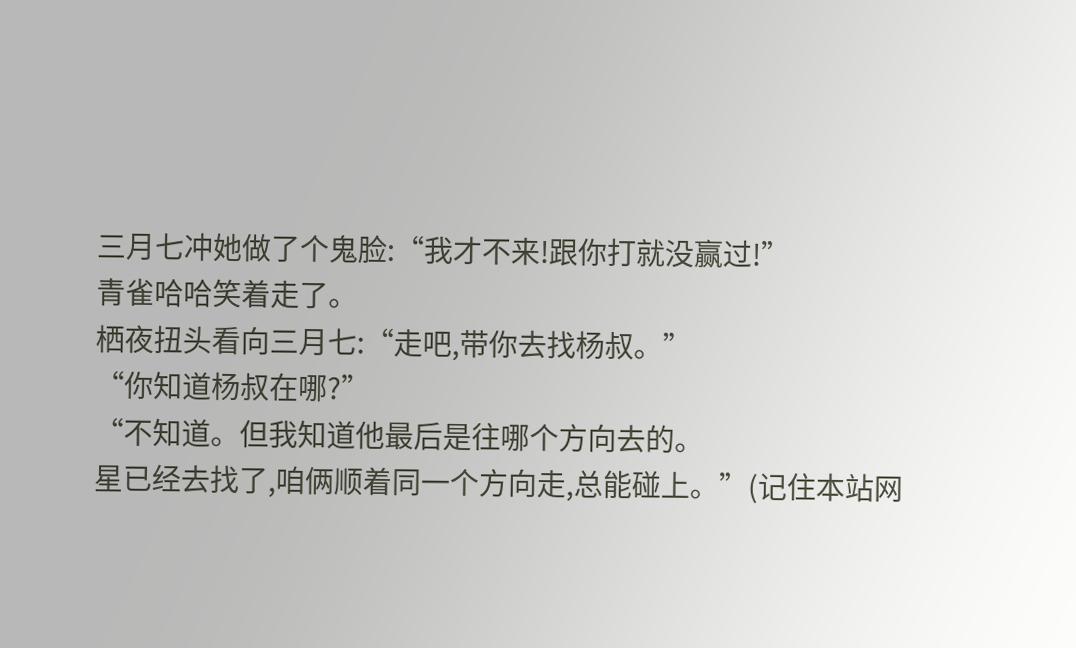三月七冲她做了个鬼脸:“我才不来!跟你打就没赢过!”
青雀哈哈笑着走了。
栖夜扭头看向三月七:“走吧,带你去找杨叔。”
“你知道杨叔在哪?”
“不知道。但我知道他最后是往哪个方向去的。
星已经去找了,咱俩顺着同一个方向走,总能碰上。”(记住本站网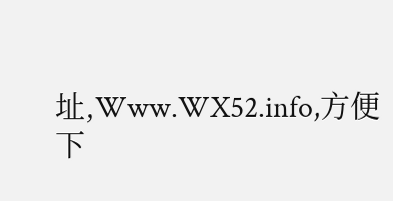址,Www.WX52.info,方便下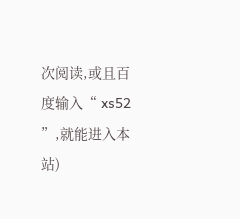次阅读,或且百度输入“ xs52 ”,就能进入本站)